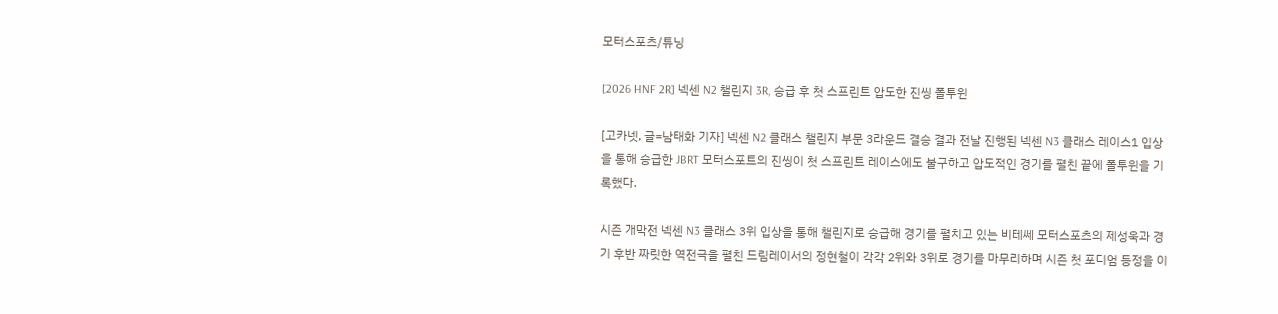모터스포츠/튜닝

[2026 HNF 2R] 넥센 N2 챌린지 3R, 승급 후 첫 스프린트 압도한 진씽 폴투윈

[고카넷, 글=남태화 기자] 넥센 N2 클래스 챌린지 부문 3라운드 결승 결과 전날 진행된 넥센 N3 클래스 레이스1 입상을 통해 승급한 JBRT 모터스포트의 진씽이 첫 스프린트 레이스에도 불구하고 압도적인 경기를 펼친 끝에 폴투윈을 기록했다.

시즌 개막전 넥센 N3 클래스 3위 입상을 통해 챌린지로 승급해 경기를 펼치고 있는 비테쎄 모터스포츠의 제성욱과 경기 후반 짜릿한 역전극을 펼친 드림레이서의 정현철이 각각 2위와 3위로 경기를 마무리하며 시즌 첫 포디엄 등정을 이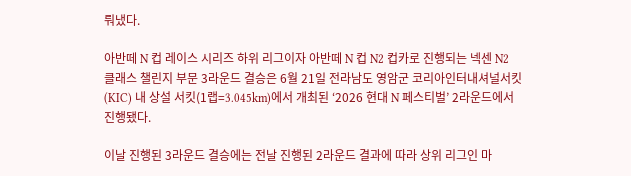뤄냈다.

아반떼 N 컵 레이스 시리즈 하위 리그이자 아반떼 N 컵 N2 컵카로 진행되는 넥센 N2 클래스 챌린지 부문 3라운드 결승은 6월 21일 전라남도 영암군 코리아인터내셔널서킷(KIC) 내 상설 서킷(1랩=3.045km)에서 개최된 ‘2026 현대 N 페스티벌’ 2라운드에서 진행됐다.

이날 진행된 3라운드 결승에는 전날 진행된 2라운드 결과에 따라 상위 리그인 마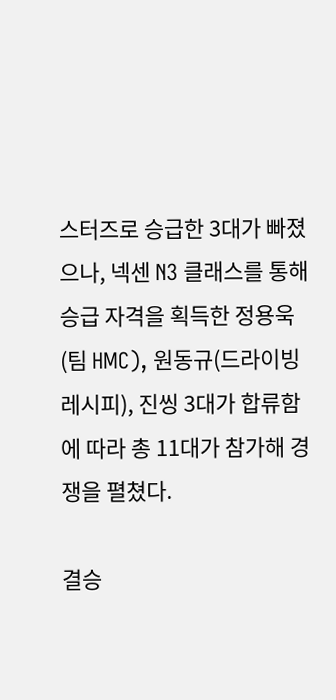스터즈로 승급한 3대가 빠졌으나, 넥센 N3 클래스를 통해 승급 자격을 획득한 정용욱(팀 HMC), 원동규(드라이빙 레시피), 진씽 3대가 합류함에 따라 총 11대가 참가해 경쟁을 펼쳤다.

결승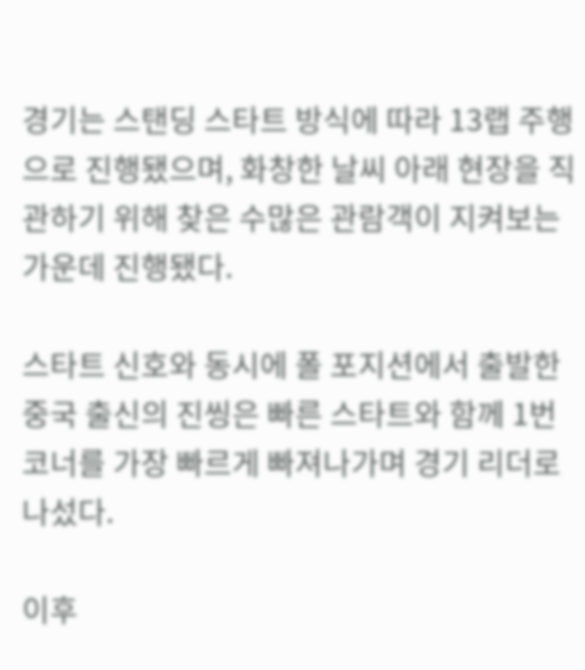경기는 스탠딩 스타트 방식에 따라 13랩 주행으로 진행됐으며, 화창한 날씨 아래 현장을 직관하기 위해 찾은 수많은 관람객이 지켜보는 가운데 진행됐다.

스타트 신호와 동시에 폴 포지션에서 출발한 중국 출신의 진씽은 빠른 스타트와 함께 1번 코너를 가장 빠르게 빠져나가며 경기 리더로 나섰다.

이후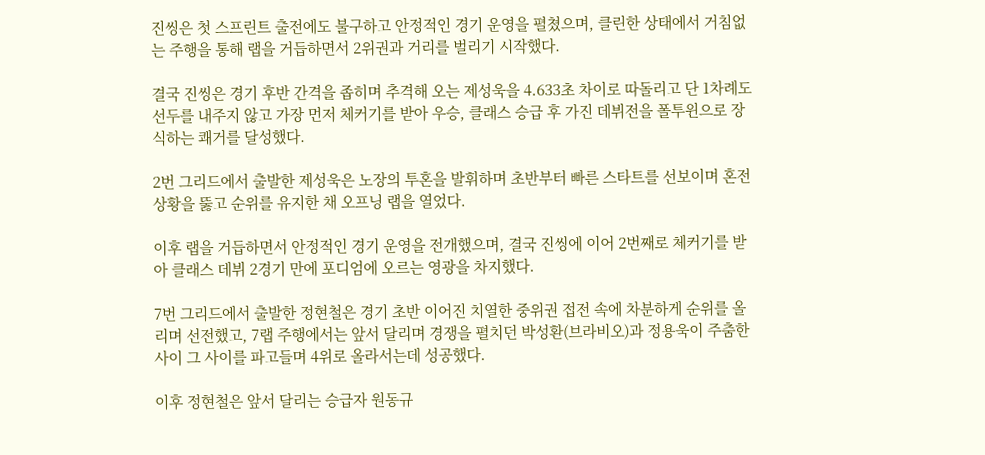진씽은 첫 스프린트 출전에도 불구하고 안정적인 경기 운영을 펼쳤으며, 클린한 상태에서 거침없는 주행을 통해 랩을 거듭하면서 2위권과 거리를 벌리기 시작했다.

결국 진씽은 경기 후반 간격을 좁히며 추격해 오는 제성욱을 4.633초 차이로 따돌리고 단 1차례도 선두를 내주지 않고 가장 먼저 체커기를 받아 우승, 클래스 승급 후 가진 데뷔전을 폴투윈으로 장식하는 쾌거를 달성했다.

2번 그리드에서 출발한 제성욱은 노장의 투혼을 발휘하며 초반부터 빠른 스타트를 선보이며 혼전 상황을 뚫고 순위를 유지한 채 오프닝 랩을 열었다.

이후 랩을 거듭하면서 안정적인 경기 운영을 전개했으며, 결국 진씽에 이어 2번째로 체커기를 받아 클래스 데뷔 2경기 만에 포디엄에 오르는 영광을 차지했다.

7번 그리드에서 출발한 정현철은 경기 초반 이어진 치열한 중위권 접전 속에 차분하게 순위를 올리며 선전했고, 7랩 주행에서는 앞서 달리며 경쟁을 펼치던 박성환(브라비오)과 정용욱이 주춤한 사이 그 사이를 파고들며 4위로 올라서는데 성공했다.

이후 정현철은 앞서 달리는 승급자 원동규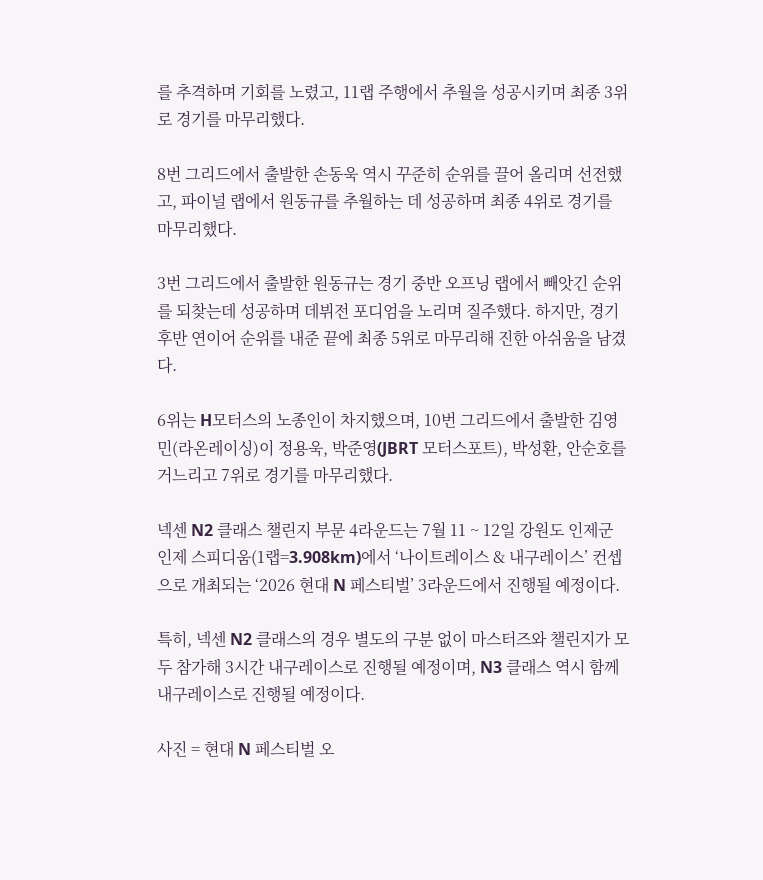를 추격하며 기회를 노렸고, 11랩 주행에서 추월을 성공시키며 최종 3위로 경기를 마무리했다.

8번 그리드에서 출발한 손동욱 역시 꾸준히 순위를 끌어 올리며 선전했고, 파이널 랩에서 원동규를 추월하는 데 성공하며 최종 4위로 경기를 마무리했다.

3번 그리드에서 출발한 원동규는 경기 중반 오프닝 랩에서 빼앗긴 순위를 되찾는데 성공하며 데뷔전 포디엄을 노리며 질주했다. 하지만, 경기 후반 연이어 순위를 내준 끝에 최종 5위로 마무리해 진한 아쉬움을 남겼다.

6위는 H모터스의 노종인이 차지했으며, 10번 그리드에서 출발한 김영민(라온레이싱)이 정용욱, 박준영(JBRT 모터스포트), 박성환, 안순호를 거느리고 7위로 경기를 마무리했다.

넥센 N2 클래스 챌린지 부문 4라운드는 7월 11 ~ 12일 강원도 인제군 인제 스피디움(1랩=3.908km)에서 ‘나이트레이스 & 내구레이스’ 컨셉으로 개최되는 ‘2026 현대 N 페스티벌’ 3라운드에서 진행될 예정이다.

특히, 넥센 N2 클래스의 경우 별도의 구분 없이 마스터즈와 챌린지가 모두 참가해 3시간 내구레이스로 진행될 예정이며, N3 클래스 역시 함께 내구레이스로 진행될 예정이다.

사진 = 현대 N 페스티벌 오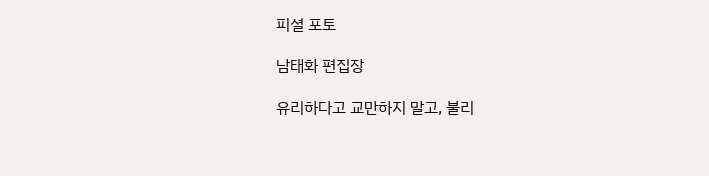피셜 포토

남태화 편집장

유리하다고 교만하지 말고, 불리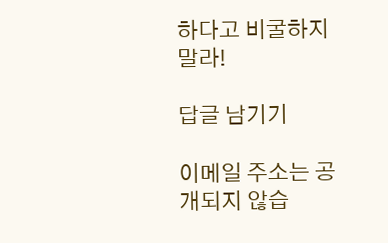하다고 비굴하지 말라!

답글 남기기

이메일 주소는 공개되지 않습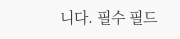니다. 필수 필드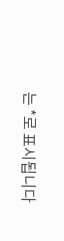는 *로 표시됩니다